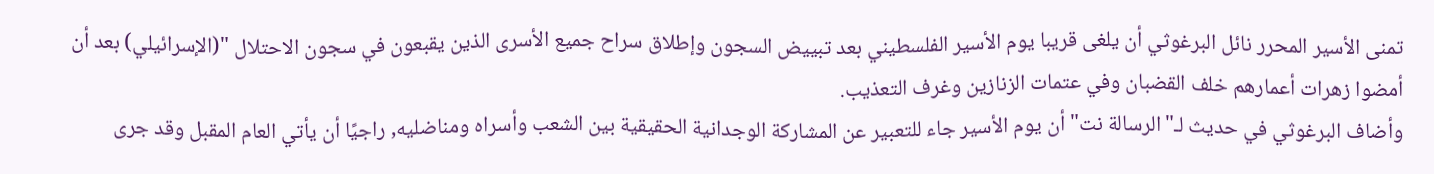تمنى الأسير المحرر نائل البرغوثي أن يلغى قريبا يوم الأسير الفلسطيني بعد تبييض السجون وإطلاق سراح جميع الأسرى الذين يقبعون في سجون الاحتلال "(الإسرائيلي) بعد أن أمضوا زهرات أعمارهم خلف القضبان وفي عتمات الزنازين وغرف التعذيب.
وأضاف البرغوثي في حديث لـ"الرسالة نت" أن يوم الأسير جاء للتعبير عن المشاركة الوجدانية الحقيقية بين الشعب وأسراه ومناضليه, راجيًا أن يأتي العام المقبل وقد جرى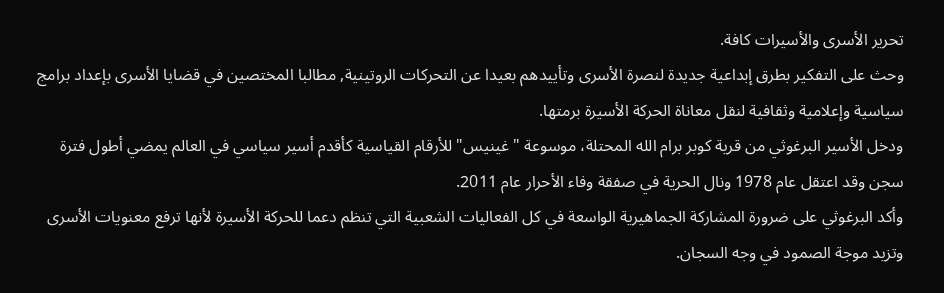تحرير الأسرى والأسيرات كافة.
وحث على التفكير بطرق إبداعية جديدة لنصرة الأسرى وتأييدهم بعيدا عن التحركات الروتينية, مطالبا المختصين في قضايا الأسرى بإعداد برامج سياسية وإعلامية وثقافية لنقل معاناة الحركة الأسيرة برمتها.
ودخل الأسير البرغوثي من قرية كوبر برام الله المحتلة، موسوعة "غينيس" للأرقام القياسية كأقدم أسير سياسي في العالم يمضي أطول فترة سجن وقد اعتقل عام 1978 ونال الحرية في صفقة وفاء الأحرار عام 2011.
وأكد البرغوثي على ضرورة المشاركة الجماهيرية الواسعة في كل الفعاليات الشعبية التي تنظم دعما للحركة الأسيرة لأنها ترفع معنويات الأسرى وتزيد موجة الصمود في وجه السجان.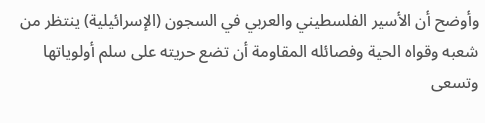وأوضح أن الأسير الفلسطيني والعربي في السجون (الإسرائيلية) ينتظر من شعبه وقواه الحية وفصائله المقاومة أن تضع حريته على سلم أولوياتها وتسعى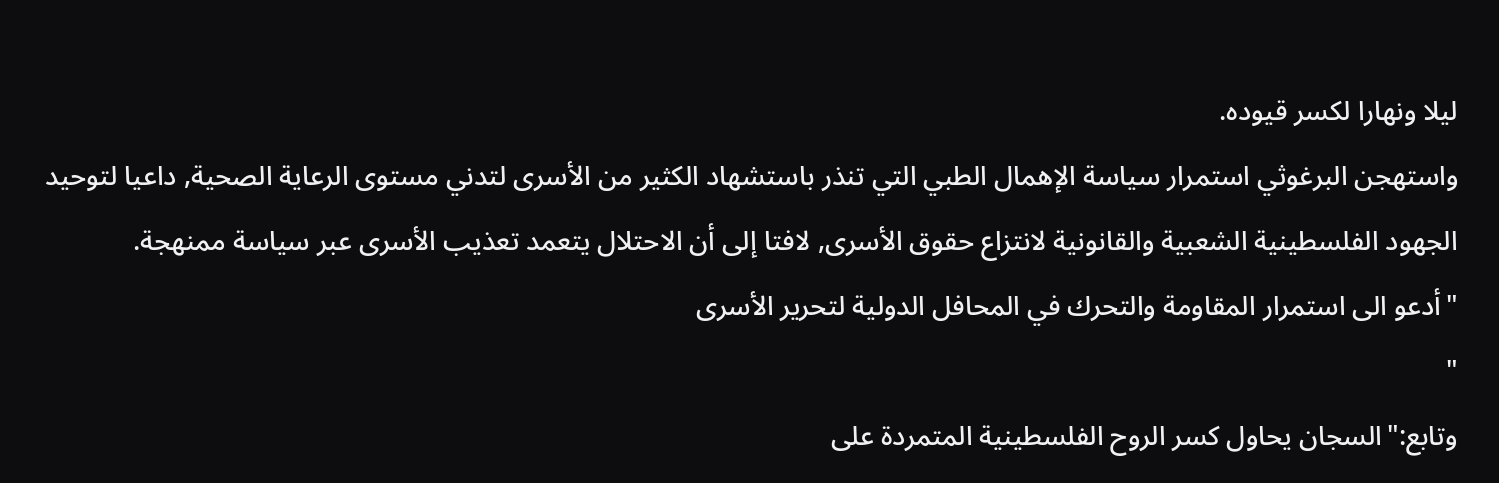ليلا ونهارا لكسر قيوده.
واستهجن البرغوثي استمرار سياسة الإهمال الطبي التي تنذر باستشهاد الكثير من الأسرى لتدني مستوى الرعاية الصحية, داعيا لتوحيد الجهود الفلسطينية الشعبية والقانونية لانتزاع حقوق الأسرى, لافتا إلى أن الاحتلال يتعمد تعذيب الأسرى عبر سياسة ممنهجة.
"أدعو الى استمرار المقاومة والتحرك في المحافل الدولية لتحرير الأسرى
"
وتابع:"السجان يحاول كسر الروح الفلسطينية المتمردة على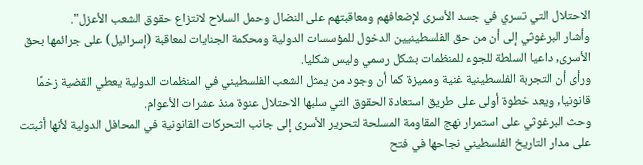الاحتلال التي تسري في جسد الأسرى لإضعافهم ومعاقبتهم على النضال وحمل السلاح لانتزاع حقوق الشعب الأعزل".
وأشار البرغوثي إلى أن من حق الفلسطينيين الدخول للمؤسسات الدولية ومحكمة الجنايات لمعاقبة (إسرائيل) على جرائمها بحق الأسرى, داعيا السلطة للجوء للمنظمات بشكل رسمي وليس شكليا.
ورأى أن التجربة الفلسطينية غنية ومميزة كما أن وجود من يمثل الشعب الفلسطيني في المنظمات الدولية يعطي القضية زخمًا قانونيا, ويعد خطوة أولى على طريق استعادة الحقوق التي سلبها الاحتلال عنوة منذ عشرات الأعوام.
وحث البرغوثي على استمرار نهج المقاومة المسلحة لتحرير الأسرى إلى جانب التحركات القانونية في المحافل الدولية لأنها أثبتت على مدار التاريخ الفلسطيني نجاحها في فتح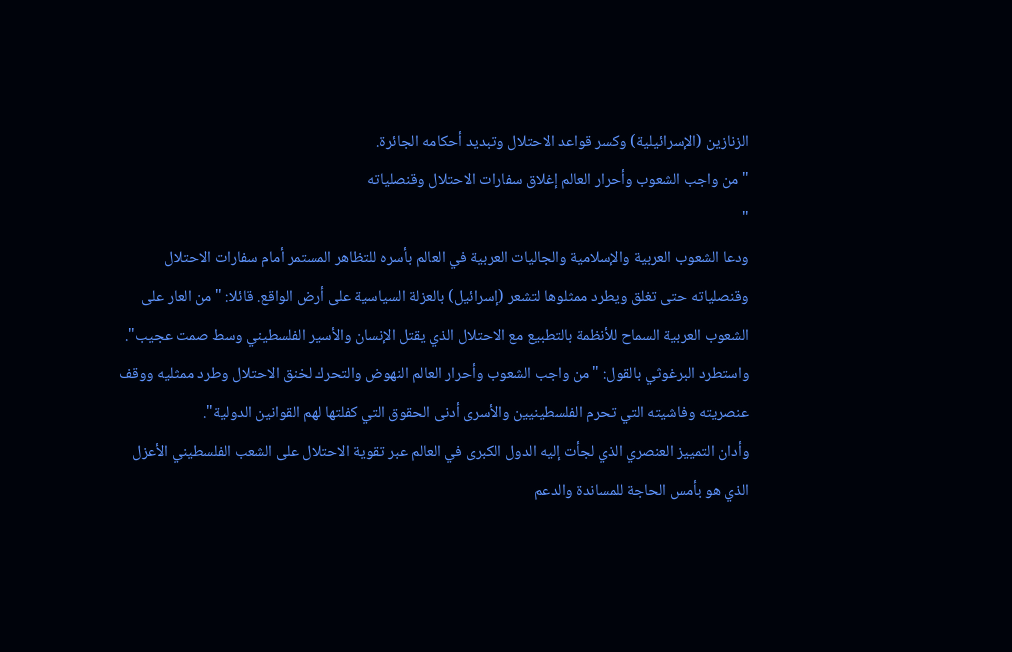الزنازين (الإسرائيلية) وكسر قواعد الاحتلال وتبديد أحكامه الجائرة.
"من واجب الشعوب وأحرار العالم إغلاق سفارات الاحتلال وقنصلياته
"
ودعا الشعوب العربية والإسلامية والجاليات العربية في العالم بأسره للتظاهر المستمر أمام سفارات الاحتلال وقنصلياته حتى تغلق ويطرد ممثلوها لتشعر (إسرائيل) بالعزلة السياسية على أرض الواقع. قائلا: "من العار على الشعوب العربية السماح للأنظمة بالتطبيع مع الاحتلال الذي يقتل الإنسان والأسير الفلسطيني وسط صمت عجيب".
واستطرد البرغوثي بالقول: "من واجب الشعوب وأحرار العالم النهوض والتحرك لخنق الاحتلال وطرد ممثليه ووقف عنصريته وفاشيته التي تحرم الفلسطينيين والأسرى أدنى الحقوق التي كفلتها لهم القوانين الدولية".
وأدان التمييز العنصري الذي لجأت إليه الدول الكبرى في العالم عبر تقوية الاحتلال على الشعب الفلسطيني الأعزل الذي هو بأمس الحاجة للمساندة والدعم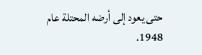حتى يعود إلى أرضه المحتلة عام 1948.